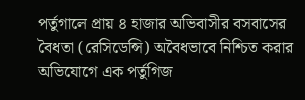পর্তুগালে প্রায় ৪ হাজার অভিবাসীর বসবাসের বৈধতা (রেসিডেন্সি) অবৈধভাবে নিশ্চিত করার অভিযোগে এক পর্তুগিজ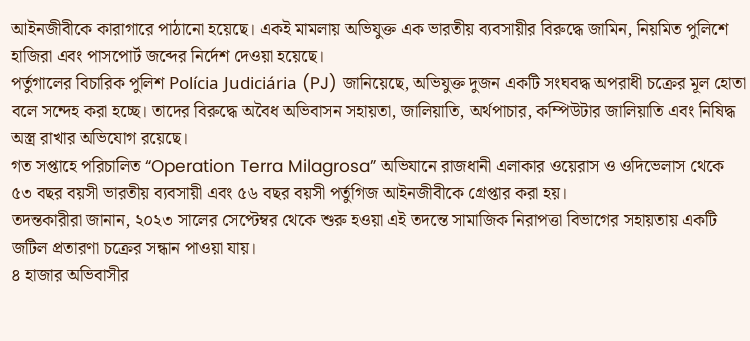আইনজীবীকে কারাগারে পাঠানো হয়েছে। একই মামলায় অভিযুক্ত এক ভারতীয় ব্যবসায়ীর বিরুদ্ধে জামিন, নিয়মিত পুলিশে হাজিরা এবং পাসপোর্ট জব্দের নির্দেশ দেওয়া হয়েছে।
পর্তুগালের বিচারিক পুলিশ Polícia Judiciária (PJ) জানিয়েছে, অভিযুক্ত দুজন একটি সংঘবদ্ধ অপরাধী চক্রের মূল হোতা বলে সন্দেহ করা হচ্ছে। তাদের বিরুদ্ধে অবৈধ অভিবাসন সহায়তা, জালিয়াতি, অর্থপাচার, কম্পিউটার জালিয়াতি এবং নিষিদ্ধ অস্ত্র রাখার অভিযোগ রয়েছে।
গত সপ্তাহে পরিচালিত “Operation Terra Milagrosa” অভিযানে রাজধানী এলাকার ওয়েরাস ও ওদিভেলাস থেকে ৫৩ বছর বয়সী ভারতীয় ব্যবসায়ী এবং ৫৬ বছর বয়সী পর্তুগিজ আইনজীবীকে গ্রেপ্তার করা হয়।
তদন্তকারীরা জানান, ২০২৩ সালের সেপ্টেম্বর থেকে শুরু হওয়া এই তদন্তে সামাজিক নিরাপত্তা বিভাগের সহায়তায় একটি জটিল প্রতারণা চক্রের সন্ধান পাওয়া যায়।
৪ হাজার অভিবাসীর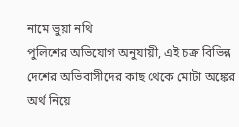নামে ভুয়া নথি
পুলিশের অভিযোগ অনুযায়ী, এই চক্র বিভিন্ন দেশের অভিবাসীদের কাছ থেকে মোটা অঙ্কের অর্থ নিয়ে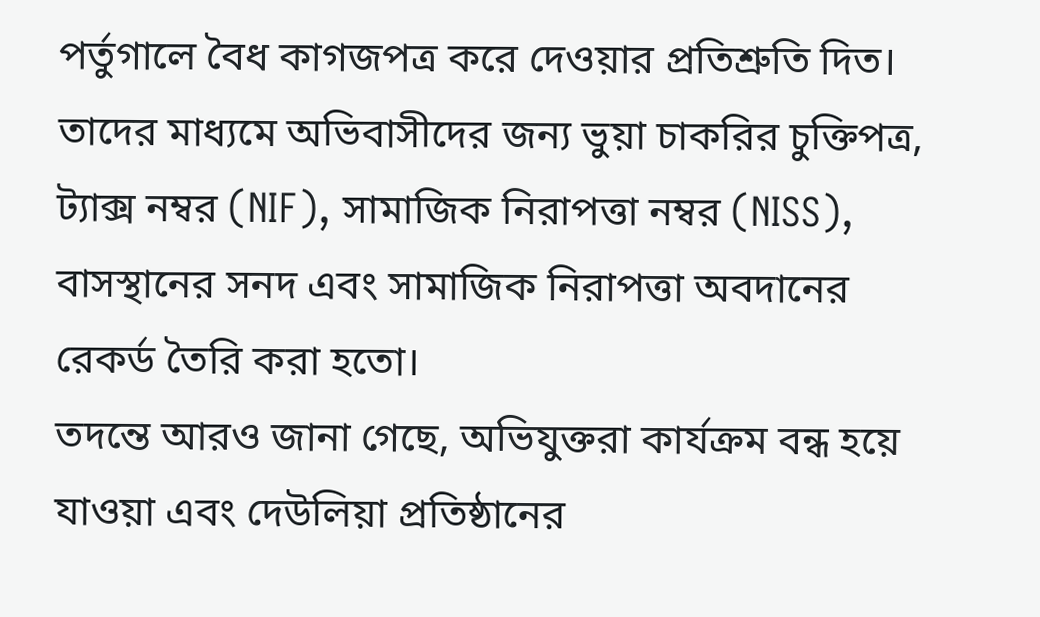পর্তুগালে বৈধ কাগজপত্র করে দেওয়ার প্রতিশ্রুতি দিত।
তাদের মাধ্যমে অভিবাসীদের জন্য ভুয়া চাকরির চুক্তিপত্র, ট্যাক্স নম্বর (NIF), সামাজিক নিরাপত্তা নম্বর (NISS), বাসস্থানের সনদ এবং সামাজিক নিরাপত্তা অবদানের রেকর্ড তৈরি করা হতো।
তদন্তে আরও জানা গেছে, অভিযুক্তরা কার্যক্রম বন্ধ হয়ে যাওয়া এবং দেউলিয়া প্রতিষ্ঠানের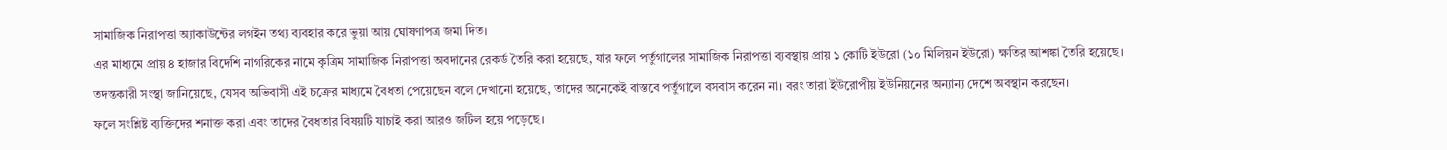সামাজিক নিরাপত্তা অ্যাকাউন্টের লগইন তথ্য ব্যবহার করে ভুয়া আয় ঘোষণাপত্র জমা দিত।
এর মাধ্যমে প্রায় ৪ হাজার বিদেশি নাগরিকের নামে কৃত্রিম সামাজিক নিরাপত্তা অবদানের রেকর্ড তৈরি করা হয়েছে, যার ফলে পর্তুগালের সামাজিক নিরাপত্তা ব্যবস্থায় প্রায় ১ কোটি ইউরো (১০ মিলিয়ন ইউরো) ক্ষতির আশঙ্কা তৈরি হয়েছে।
তদন্তকারী সংস্থা জানিয়েছে, যেসব অভিবাসী এই চক্রের মাধ্যমে বৈধতা পেয়েছেন বলে দেখানো হয়েছে, তাদের অনেকেই বাস্তবে পর্তুগালে বসবাস করেন না। বরং তারা ইউরোপীয় ইউনিয়নের অন্যান্য দেশে অবস্থান করছেন।
ফলে সংশ্লিষ্ট ব্যক্তিদের শনাক্ত করা এবং তাদের বৈধতার বিষয়টি যাচাই করা আরও জটিল হয়ে পড়েছে।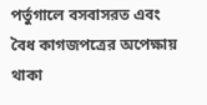পর্তুগালে বসবাসরত এবং বৈধ কাগজপত্রের অপেক্ষায় থাকা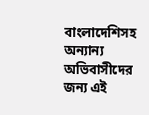বাংলাদেশিসহ অন্যান্য অভিবাসীদের জন্য এই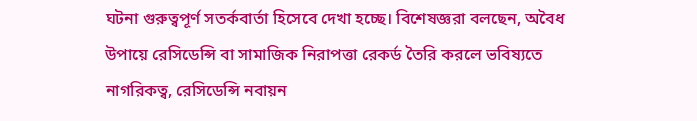ঘটনা গুরুত্বপূর্ণ সতর্কবার্তা হিসেবে দেখা হচ্ছে। বিশেষজ্ঞরা বলছেন, অবৈধ উপায়ে রেসিডেন্সি বা সামাজিক নিরাপত্তা রেকর্ড তৈরি করলে ভবিষ্যতে নাগরিকত্ব, রেসিডেন্সি নবায়ন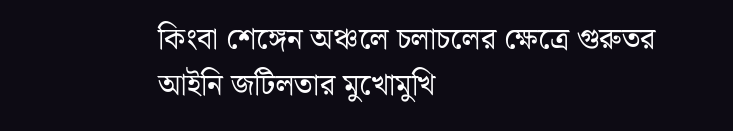কিংবা শেঙ্গেন অঞ্চলে চলাচলের ক্ষেত্রে গুরুতর আইনি জটিলতার মুখোমুখি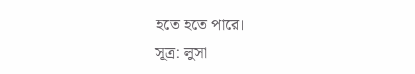হতে হতে পারে।
সূত্র: লুসা